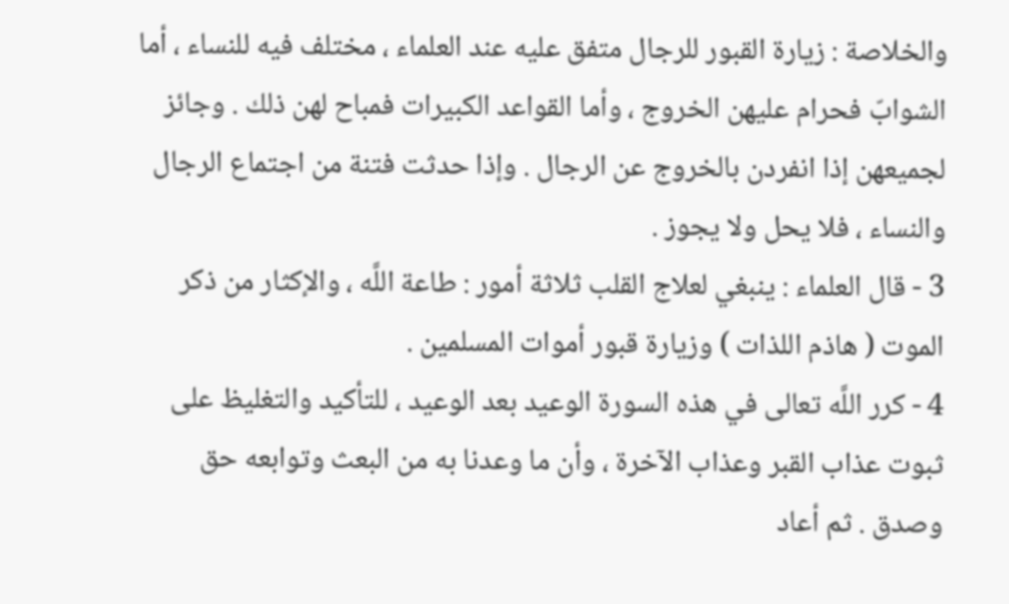والخلاصة : زيارة القبور للرجال متفق عليه عند العلماء ، مختلف فيه للنساء ، أما الشوابّ فحرام عليهن الخروج ، وأما القواعد الكبيرات فمباح لهن ذلك . وجائز لجميعهن إذا انفردن بالخروج عن الرجال . وإذا حدثت فتنة من اجتماع الرجال والنساء ، فلا يحل ولا يجوز .
3 - قال العلماء : ينبغي لعلاج القلب ثلاثة أمور : طاعة اللَّه ، والإكثار من ذكر الموت ( هاذم اللذات ) وزيارة قبور أموات المسلمين .
4 - كرر اللَّه تعالى في هذه السورة الوعيد بعد الوعيد ، للتأكيد والتغليظ على ثبوت عذاب القبر وعذاب الآخرة ، وأن ما وعدنا به من البعث وتوابعه حق وصدق . ثم أعاد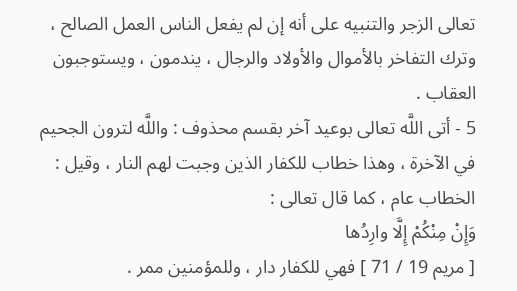تعالى الزجر والتنبيه على أنه إن لم يفعل الناس العمل الصالح ، وترك التفاخر بالأموال والأولاد والرجال ، يندمون ، ويستوجبون العقاب .
5 - أتى اللَّه تعالى بوعيد آخر بقسم محذوف : واللَّه لترون الجحيم في الآخرة ، وهذا خطاب للكفار الذين وجبت لهم النار ، وقيل : الخطاب عام ، كما قال تعالى :
وَإِنْ مِنْكُمْ إِلَّا وارِدُها
[ مريم 19 / 71 ] فهي للكفار دار ، وللمؤمنين ممر .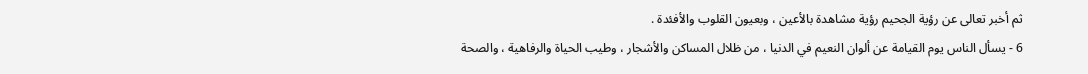ثم أخبر تعالى عن رؤية الجحيم رؤية مشاهدة بالأعين ، وبعيون القلوب والأفئدة .
6 - يسأل الناس يوم القيامة عن ألوان النعيم في الدنيا ، من ظلال المساكن والأشجار ، وطيب الحياة والرفاهية ، والصحة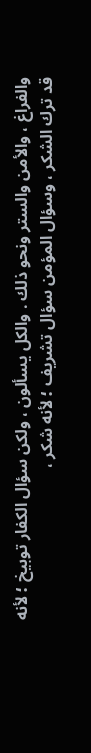والفراغ ، والأمن والستر ونحو ذلك . والكل يسألون ، ولكن سؤال الكفار توبيخ ؛ لأنه قد ترك الشكر ، وسؤال المؤمن سؤال تشريف ؛ لأنه شكر ،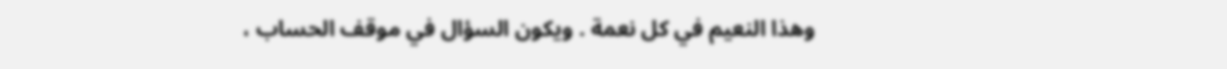وهذا النعيم في كل نعمة . ويكون السؤال في موقف الحساب ،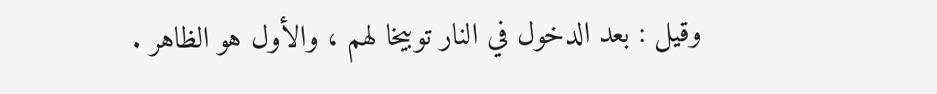وقيل : بعد الدخول في النار توبيخا لهم ، والأول هو الظاهر .